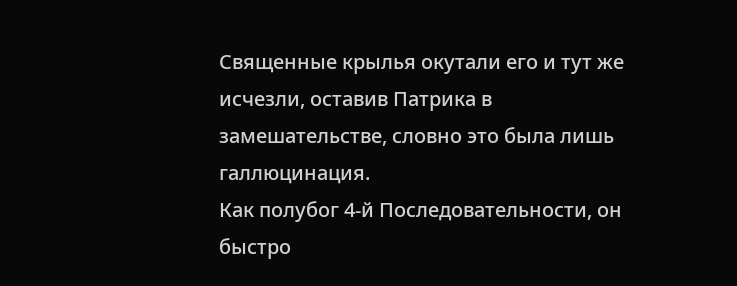Священные крылья окутали его и тут же исчезли, оставив Патрика в замешательстве, словно это была лишь галлюцинация.
Как полубог 4-й Последовательности, он быстро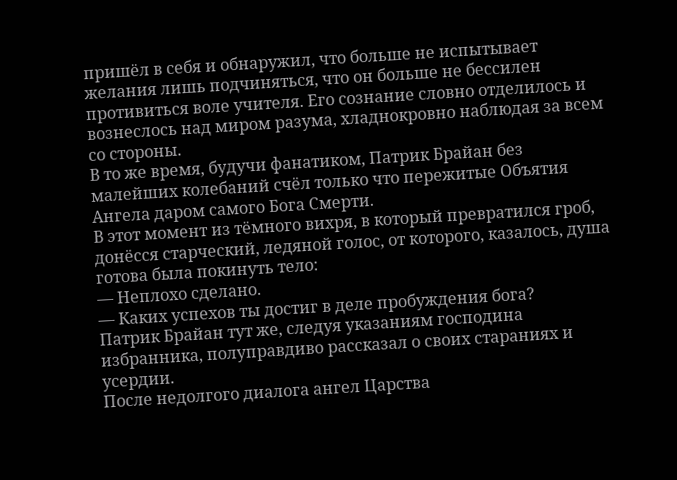пришёл в себя и обнаружил, что больше не испытывает желания лишь подчиняться, что он больше не бессилен противиться воле учителя. Его сознание словно отделилось и вознеслось над миром разума, хладнокровно наблюдая за всем со стороны.
В то же время, будучи фанатиком, Патрик Брайан без малейших колебаний счёл только что пережитые Объятия Ангела даром самого Бога Смерти.
В этот момент из тёмного вихря, в который превратился гроб, донёсся старческий, ледяной голос, от которого, казалось, душа готова была покинуть тело:
— Неплохо сделано.
— Каких успехов ты достиг в деле пробуждения бога?
Патрик Брайан тут же, следуя указаниям господина избранника, полуправдиво рассказал о своих стараниях и усердии.
После недолгого диалога ангел Царства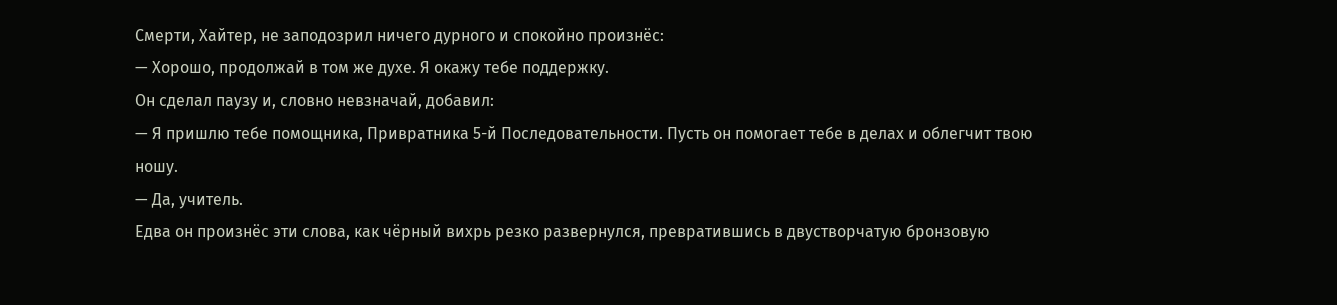Смерти, Хайтер, не заподозрил ничего дурного и спокойно произнёс:
— Хорошо, продолжай в том же духе. Я окажу тебе поддержку.
Он сделал паузу и, словно невзначай, добавил:
— Я пришлю тебе помощника, Привратника 5-й Последовательности. Пусть он помогает тебе в делах и облегчит твою ношу.
— Да, учитель.
Едва он произнёс эти слова, как чёрный вихрь резко развернулся, превратившись в двустворчатую бронзовую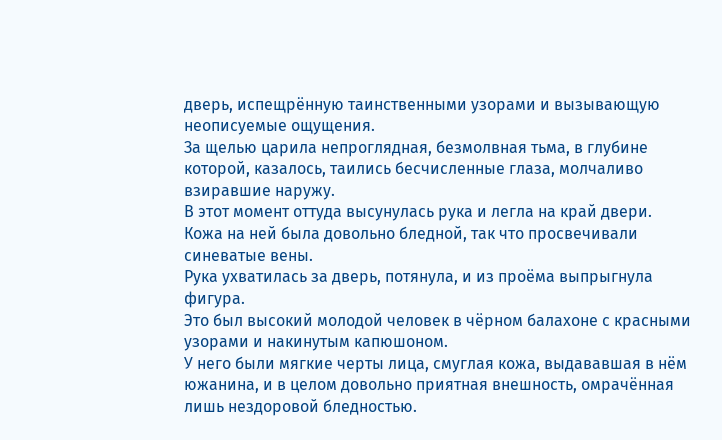дверь, испещрённую таинственными узорами и вызывающую неописуемые ощущения.
За щелью царила непроглядная, безмолвная тьма, в глубине которой, казалось, таились бесчисленные глаза, молчаливо взиравшие наружу.
В этот момент оттуда высунулась рука и легла на край двери.
Кожа на ней была довольно бледной, так что просвечивали синеватые вены.
Рука ухватилась за дверь, потянула, и из проёма выпрыгнула фигура.
Это был высокий молодой человек в чёрном балахоне с красными узорами и накинутым капюшоном.
У него были мягкие черты лица, смуглая кожа, выдававшая в нём южанина, и в целом довольно приятная внешность, омрачённая лишь нездоровой бледностью.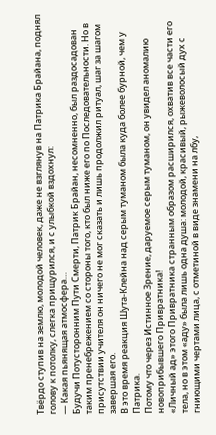Твёрдо ступив на землю, молодой человек, даже не взглянув на Патрика Брайана, поднял голову к потолку, слегка прищурился, и с улыбкой вздохнул:
— Какая пьянящая атмосфера…
Будучи Потусторонним Пути Смерти, Патрик Брайан, несомненно, был раздосадован таким пренебрежением со стороны того, кто был ниже его по Последовательности. Но в присутствии учителя он ничего не мог сказать и лишь продолжил ритуал, шаг за шагом завершая его.
В это время реакция Шута-Клейна над серым туманом была куда более бурной, чем у Патрика.
Потому что через Истинное Зрение, даруемое серым туманом, он увидел аномалию новоприбывшего Привратника!
«Личный ад» этого Привратника странным образом расширился, охватив все части его тела, но в этом «аду» была лишь одна душа: молодой, красивый, рыжеволосый дух с гниющими чертами лица, с отметиной в виде знамени на лбу,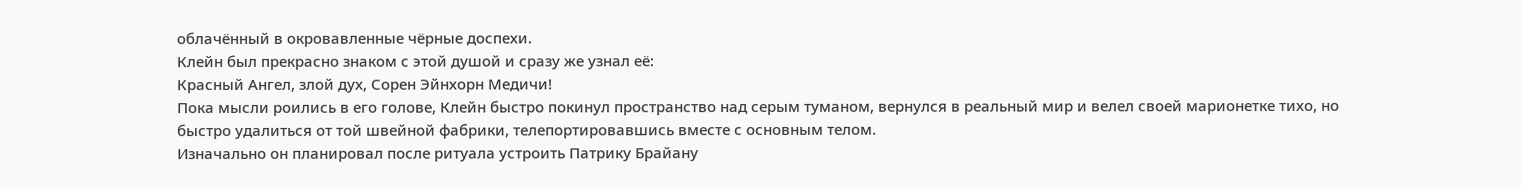облачённый в окровавленные чёрные доспехи.
Клейн был прекрасно знаком с этой душой и сразу же узнал её:
Красный Ангел, злой дух, Сорен Эйнхорн Медичи!
Пока мысли роились в его голове, Клейн быстро покинул пространство над серым туманом, вернулся в реальный мир и велел своей марионетке тихо, но быстро удалиться от той швейной фабрики, телепортировавшись вместе с основным телом.
Изначально он планировал после ритуала устроить Патрику Брайану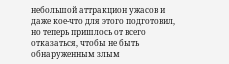небольшой аттракцион ужасов и даже кое-что для этого подготовил, но теперь пришлось от всего отказаться, чтобы не быть обнаруженным злым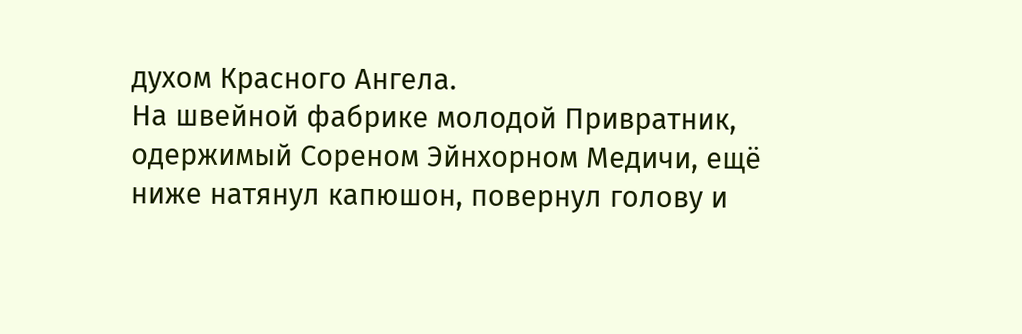духом Красного Ангела.
На швейной фабрике молодой Привратник, одержимый Сореном Эйнхорном Медичи, ещё ниже натянул капюшон, повернул голову и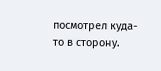посмотрел куда-то в сторону.